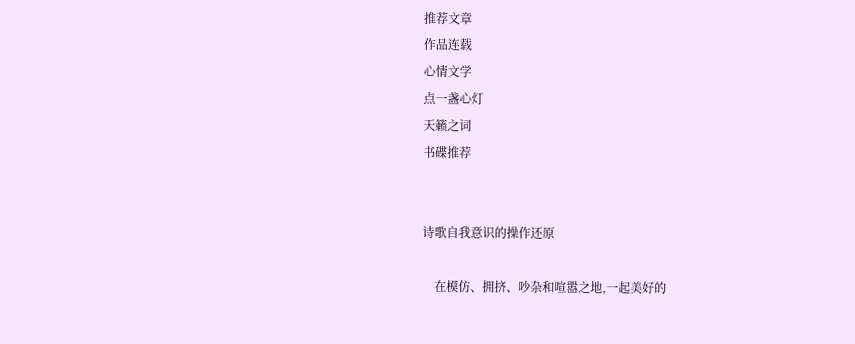推荐文章
作品连载
心情文学
点一盏心灯
天籁之词
书碟推荐


诗歌自我意识的操作还原

    在模仿、拥挤、吵杂和喧嚣之地,一起美好的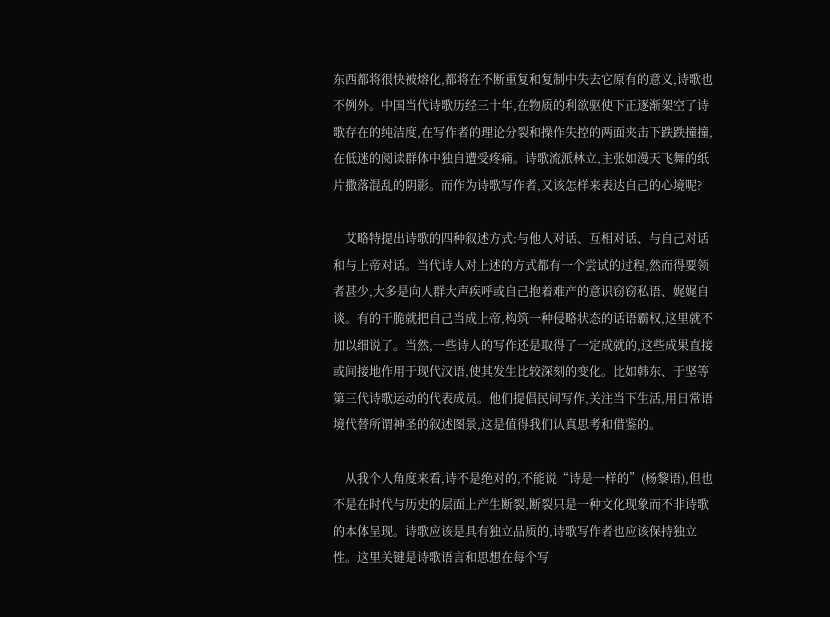东西都将很快被熔化,都将在不断重复和复制中失去它原有的意义,诗歌也不例外。中国当代诗歌历经三十年,在物质的利欲驱使下正逐渐架空了诗歌存在的纯洁度,在写作者的理论分裂和操作失控的两面夹击下跌跌撞撞,在低迷的阅读群体中独自遭受疼痛。诗歌流派林立,主张如漫天飞舞的纸片撒落混乱的阴影。而作为诗歌写作者,又该怎样来表达自己的心境呢?

    艾略特提出诗歌的四种叙述方式:与他人对话、互相对话、与自己对话和与上帝对话。当代诗人对上述的方式都有一个尝试的过程,然而得要领者甚少,大多是向人群大声疾呼或自己抱着难产的意识窃窃私语、娓娓自谈。有的干脆就把自己当成上帝,构筑一种侵略状态的话语霸权,这里就不加以细说了。当然,一些诗人的写作还是取得了一定成就的,这些成果直接或间接地作用于现代汉语,使其发生比较深刻的变化。比如韩东、于坚等第三代诗歌运动的代表成员。他们提倡民间写作,关注当下生活,用日常语境代替所谓神圣的叙述图景,这是值得我们认真思考和借鉴的。

    从我个人角度来看,诗不是绝对的,不能说“诗是一样的”(杨黎语),但也不是在时代与历史的层面上产生断裂,断裂只是一种文化现象而不非诗歌的本体呈现。诗歌应该是具有独立品质的,诗歌写作者也应该保持独立性。这里关键是诗歌语言和思想在每个写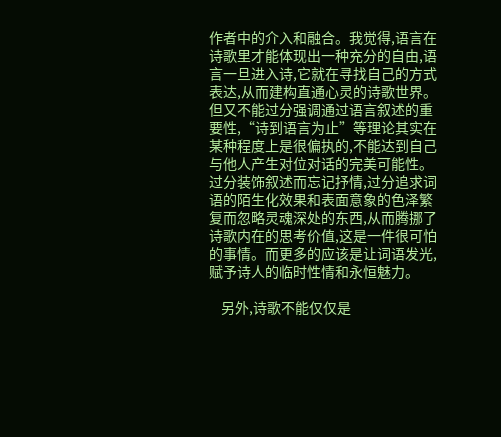作者中的介入和融合。我觉得,语言在诗歌里才能体现出一种充分的自由,语言一旦进入诗,它就在寻找自己的方式表达,从而建构直通心灵的诗歌世界。但又不能过分强调通过语言叙述的重要性,“诗到语言为止”等理论其实在某种程度上是很偏执的,不能达到自己与他人产生对位对话的完美可能性。过分装饰叙述而忘记抒情,过分追求词语的陌生化效果和表面意象的色泽繁复而忽略灵魂深处的东西,从而腾挪了诗歌内在的思考价值,这是一件很可怕的事情。而更多的应该是让词语发光,赋予诗人的临时性情和永恒魅力。

    另外,诗歌不能仅仅是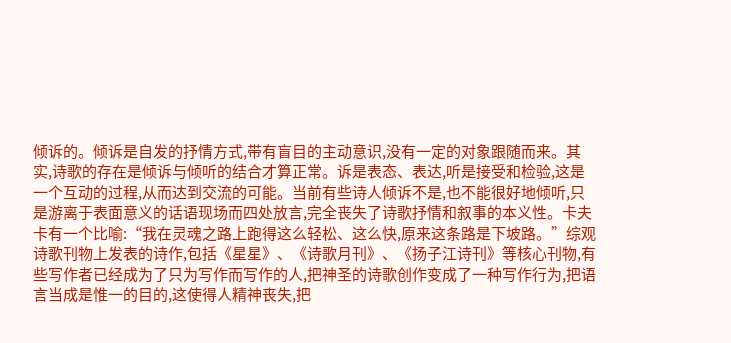倾诉的。倾诉是自发的抒情方式,带有盲目的主动意识,没有一定的对象跟随而来。其实,诗歌的存在是倾诉与倾听的结合才算正常。诉是表态、表达,听是接受和检验,这是一个互动的过程,从而达到交流的可能。当前有些诗人倾诉不是,也不能很好地倾听,只是游离于表面意义的话语现场而四处放言,完全丧失了诗歌抒情和叙事的本义性。卡夫卡有一个比喻:“我在灵魂之路上跑得这么轻松、这么快,原来这条路是下坡路。”综观诗歌刊物上发表的诗作,包括《星星》、《诗歌月刊》、《扬子江诗刊》等核心刊物,有些写作者已经成为了只为写作而写作的人,把神圣的诗歌创作变成了一种写作行为,把语言当成是惟一的目的,这使得人精神丧失,把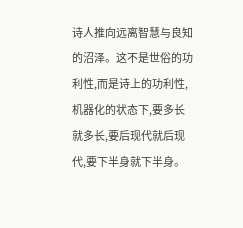诗人推向远离智慧与良知的沼泽。这不是世俗的功利性,而是诗上的功利性,机器化的状态下,要多长就多长,要后现代就后现代,要下半身就下半身。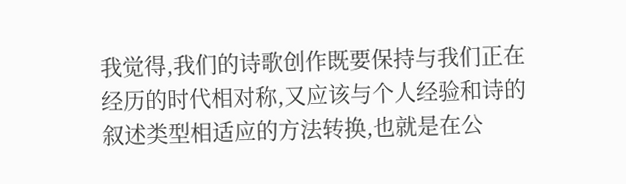我觉得,我们的诗歌创作既要保持与我们正在经历的时代相对称,又应该与个人经验和诗的叙述类型相适应的方法转换,也就是在公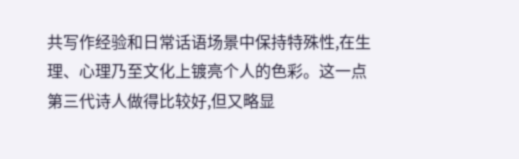共写作经验和日常话语场景中保持特殊性,在生理、心理乃至文化上镀亮个人的色彩。这一点第三代诗人做得比较好,但又略显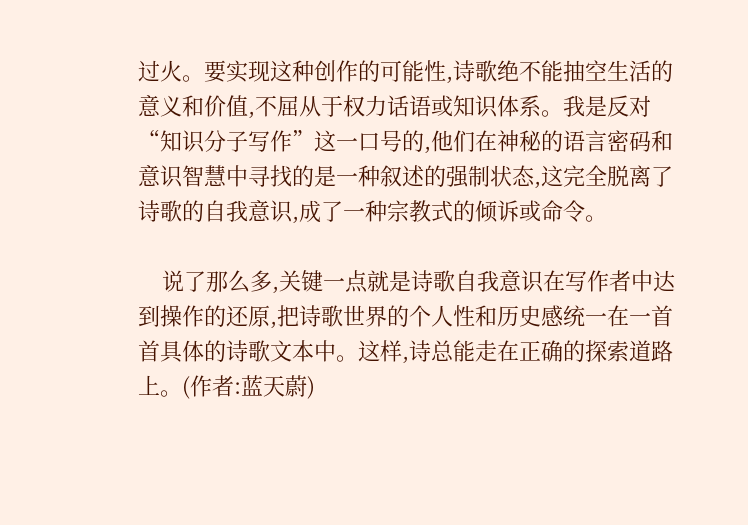过火。要实现这种创作的可能性,诗歌绝不能抽空生活的意义和价值,不屈从于权力话语或知识体系。我是反对“知识分子写作”这一口号的,他们在神秘的语言密码和意识智慧中寻找的是一种叙述的强制状态,这完全脱离了诗歌的自我意识,成了一种宗教式的倾诉或命令。

    说了那么多,关键一点就是诗歌自我意识在写作者中达到操作的还原,把诗歌世界的个人性和历史感统一在一首首具体的诗歌文本中。这样,诗总能走在正确的探索道路上。(作者:蓝天蔚)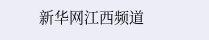新华网江西频道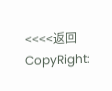<<<<返回
CopyRight: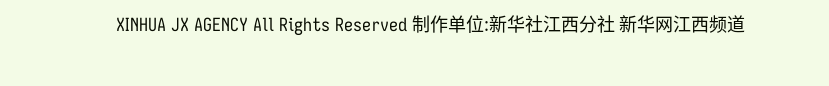XINHUA JX AGENCY All Rights Reserved 制作单位:新华社江西分社 新华网江西频道